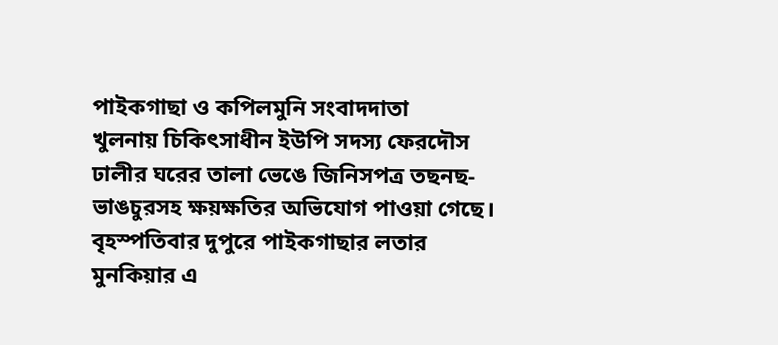পাইকগাছা ও কপিলমুনি সংবাদদাতা
খুলনায় চিকিৎসাধীন ইউপি সদস্য ফেরদৌস ঢালীর ঘরের তালা ভেঙে জিনিসপত্র তছনছ-ভাঙচুরসহ ক্ষয়ক্ষতির অভিযোগ পাওয়া গেছে।
বৃহস্পতিবার দুপুরে পাইকগাছার লতার মুনকিয়ার এ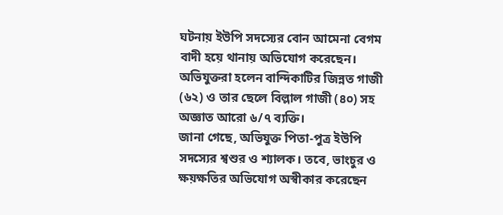ঘটনায় ইউপি সদস্যের বোন আমেনা বেগম বাদী হয়ে থানায় অভিযোগ করেছেন। অভিযুক্তরা হলেন বান্দিকাটির জিন্নত গাজী (৬২) ও তার ছেলে বিল্লাল গাজী (৪০) সহ অজ্ঞাত আরো ৬/৭ ব্যক্তি।
জানা গেছে, অভিযুক্ত পিতা-পুত্র ইউপি সদস্যের শ্বশুর ও শ্যালক। তবে, ভাংচুর ও ক্ষয়ক্ষতির অভিযোগ অস্বীকার করেছেন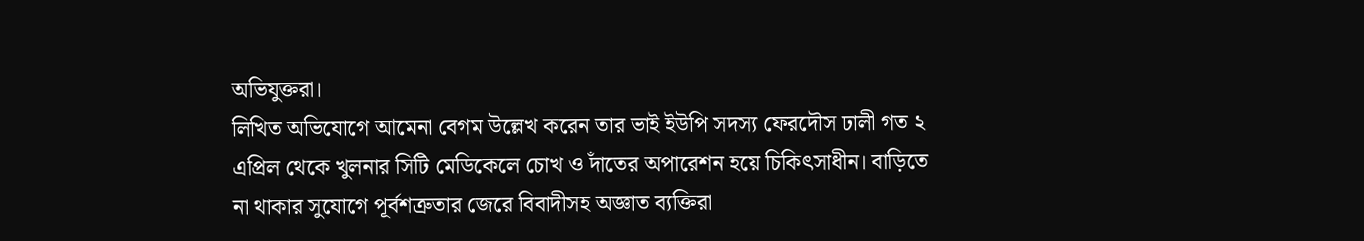অভিযুক্তরা।
লিখিত অভিযোগে আমেনা বেগম উল্লেখ করেন তার ভাই ইউপি সদস্য ফেরদৌস ঢালী গত ২ এপ্রিল থেকে খুলনার সিটি মেডিকেলে চোখ ও দাঁতের অপারেশন হয়ে চিকিৎসাধীন। বাড়িতে না থাকার সুযোগে পূর্বশত্রুতার জেরে বিবাদীসহ অজ্ঞাত ব্যক্তিরা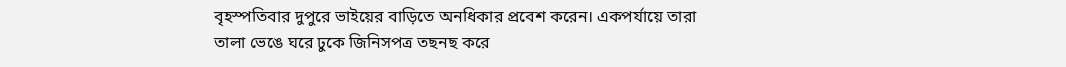বৃহস্পতিবার দুপুরে ভাইয়ের বাড়িতে অনধিকার প্রবেশ করেন। একপর্যায়ে তারা তালা ভেঙে ঘরে ঢুকে জিনিসপত্র তছনছ করে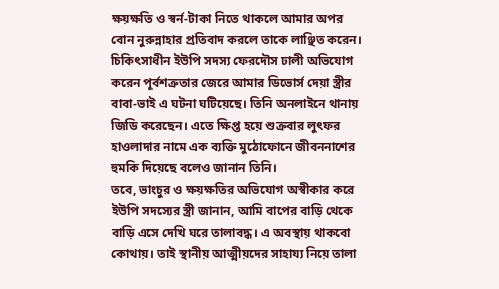ক্ষয়ক্ষতি ও স্বর্ন-টাকা নিতে থাকলে আমার অপর বোন নুরুন্নাহার প্রতিবাদ করলে তাকে লাঞ্ছিত করেন।
চিকিৎসাধীন ইউপি সদস্য ফেরদৌস ঢালী অভিযোগ করেন পূর্বশত্রুতার জেরে আমার ডিভোর্স দেয়া স্ত্রীর বাবা-ভাই এ ঘটনা ঘটিয়েছে। তিনি অনলাইনে থানায় জিডি করেছেন। এতে ক্ষিপ্ত হয়ে শুক্রবার লুৎফর হাওলাদার নামে এক ব্যক্তি মুঠোফোনে জীবননাশের হুমকি দিয়েছে বলেও জানান তিনি।
তবে, ভাংচুর ও ক্ষয়ক্ষতির অভিযোগ অস্বীকার করে ইউপি সদস্যের স্ত্রী জানান, আমি বাপের বাড়ি থেকে বাড়ি এসে দেখি ঘরে তালাবদ্ধ। এ অবস্থায় থাকবো কোথায়। তাই স্থানীয় আত্মীয়দের সাহায্য নিয়ে তালা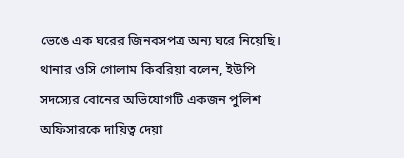ভেঙে এক ঘরের জিনবসপত্র অন্য ঘরে নিয়েছি।
থানার ওসি গোলাম কিবরিয়া বলেন, ইউপি সদস্যের বোনের অভিযোগটি একজন পুলিশ অফিসারকে দায়িত্ব দেয়া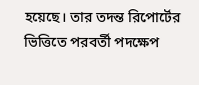হয়েছে। তার তদন্ত রিপোর্টের ভিত্তিতে পরবর্তী পদক্ষেপ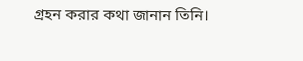গ্রহন করার কথা জানান তিনি।